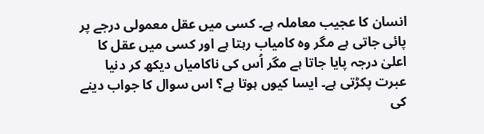انسان کا عجیب معاملہ ہے۔ کسی میں عقل معمولی درجے پر پائی جاتی ہے مگر وہ کامیاب رہتا ہے اور کسی میں عقل کا اعلیٰ درجہ پایا جاتا ہے مگر اُس کی ناکامیاں دیکھ کر دنیا عبرت پکڑتی ہے۔ ایسا کیوں ہوتا ہے؟ اس سوال کا جواب دینے کی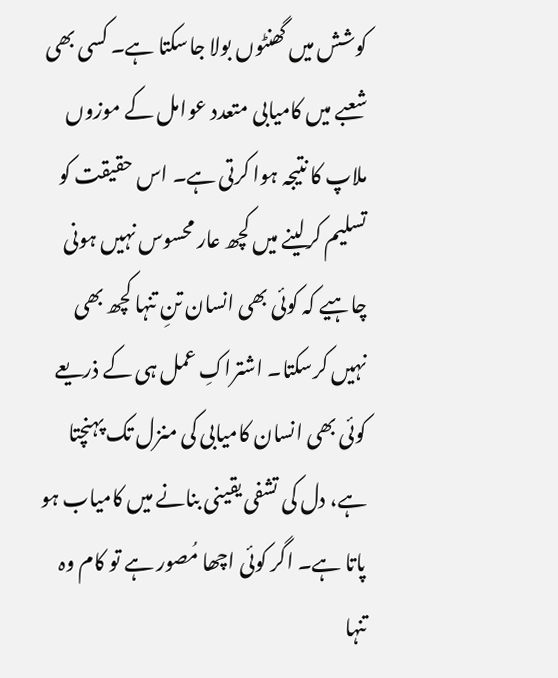کوشش میں گھنٹوں بولا جاسکتا ہے۔ کسی بھی شعبے میں کامیابی متعدد عوامل کے موزوں ملاپ کا نتیجہ ہوا کرتی ہے۔ اس حقیقت کو تسلیم کرلینے میں کچھ عار محسوس نہیں ہونی چاہیے کہ کوئی بھی انسان تنِ تنہا کچھ بھی نہیں کرسکتا۔ اشتراکِ عمل ہی کے ذریعے کوئی بھی انسان کامیابی کی منزل تک پہنچتا ہے، دل کی تشفی یقینی بنانے میں کامیاب ہو پاتا ہے۔ اگر کوئی اچھا مُصور ہے تو کام وہ تنہا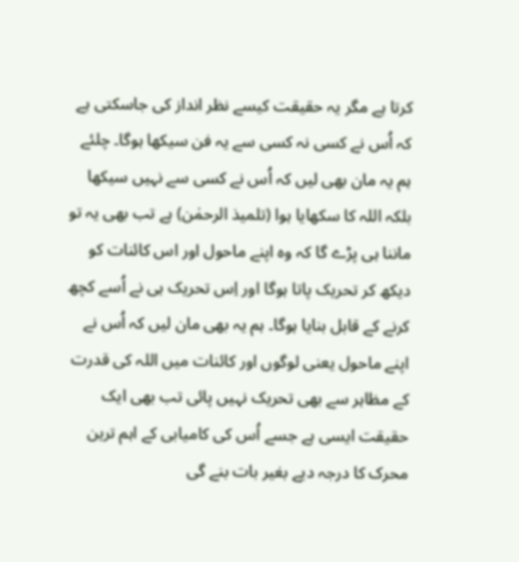کرتا ہے مگر یہ حقیقت کیسے نظر انداز کی جاسکتی ہے کہ اُس نے کسی نہ کسی سے یہ فن سیکھا ہوگا۔ چلئے ہم یہ مان بھی لیں کہ اُس نے کسی سے نہیں سیکھا بلکہ اللہ کا سکھایا ہوا (تلمیذ الرحمٰن) ہے تب بھی یہ تو ماننا ہی پڑے گا کہ وہ اپنے ماحول اور اس کائنات کو دیکھ کر تحریک پاتا ہوگا اور اِس تحریک ہی نے اُسے کچھ کرنے کے قابل بنایا ہوگا۔ ہم یہ بھی مان لیں کہ اُس نے اپنے ماحول یعنی لوگوں اور کائنات میں اللہ کی قدرت کے مظاہر سے بھی تحریک نہیں پائی تب بھی ایک حقیقت ایسی ہے جسے اُس کی کامیابی کے اہم ترین محرک کا درجہ دیے بغیر بات بنے گی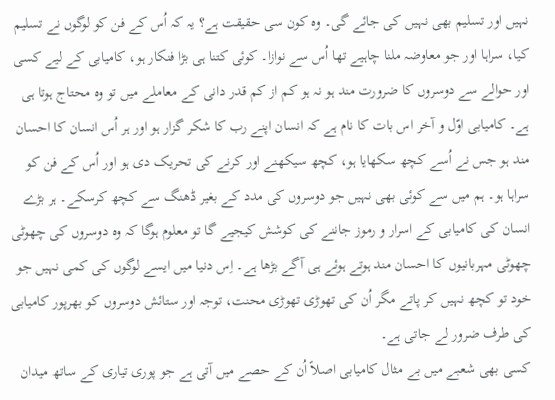نہیں اور تسلیم بھی نہیں کی جائے گی۔ وہ کون سی حقیقت ہے؟ یہ کہ اُس کے فن کو لوگوں نے تسلیم کیا، سراہا اور جو معاوضہ ملنا چاہیے تھا اُس سے نوازا۔ کوئی کتنا ہی بڑا فنکار ہو، کامیابی کے لیے کسی اور حوالے سے دوسروں کا ضرورت مند ہو نہ ہو کم از کم قدر دانی کے معاملے میں تو وہ محتاج ہوتا ہی ہے۔ کامیابی اوّل و آخر اس بات کا نام ہے کہ انسان اپنے رب کا شکر گزار ہو اور ہر اُس انسان کا احسان مند ہو جس نے اُسے کچھ سکھایا ہو، کچھ سیکھنے اور کرنے کی تحریک دی ہو اور اُس کے فن کو سراہا ہو۔ ہم میں سے کوئی بھی نہیں جو دوسروں کی مدد کے بغیر ڈھنگ سے کچھ کرسکے۔ ہر بڑے انسان کی کامیابی کے اسرار و رموز جاننے کی کوشش کیجیے گا تو معلوم ہوگا کہ وہ دوسروں کی چھوٹی چھوٹی مہربانیوں کا احسان مند ہوتے ہوئے ہی آگے بڑھا ہے۔ اِس دنیا میں ایسے لوگوں کی کمی نہیں جو خود تو کچھ نہیں کر پاتے مگر اُن کی تھوڑی تھوڑی محنت، توجہ اور ستائش دوسروں کو بھرپور کامیابی کی طرف ضرور لے جاتی ہے۔
کسی بھی شعبے میں بے مثال کامیابی اصلاً اُن کے حصے میں آتی ہے جو پوری تیاری کے ساتھ میدان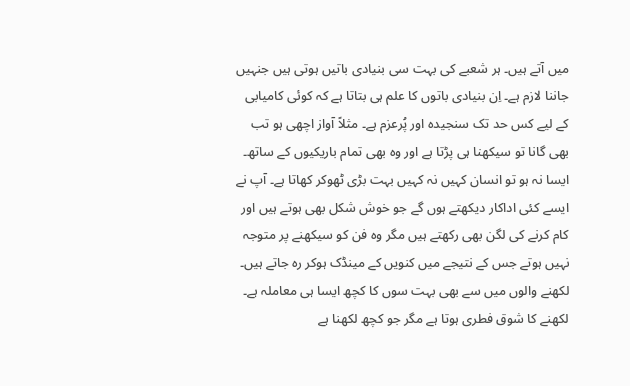میں آتے ہیں۔ ہر شعبے کی بہت سی بنیادی باتیں ہوتی ہیں جنہیں جاننا لازم ہے۔ اِن بنیادی باتوں کا علم ہی بتاتا ہے کہ کوئی کامیابی کے لیے کس حد تک سنجیدہ اور پُرعزم ہے۔ مثلاً آواز اچھی ہو تب بھی گانا تو سیکھنا ہی پڑتا ہے اور وہ بھی تمام باریکیوں کے ساتھ۔ ایسا نہ ہو تو انسان کہیں نہ کہیں بہت بڑی ٹھوکر کھاتا ہے۔ آپ نے ایسے کئی اداکار دیکھتے ہوں گے جو خوش شکل بھی ہوتے ہیں اور کام کرنے کی لگن بھی رکھتے ہیں مگر وہ فن کو سیکھنے پر متوجہ نہیں ہوتے جس کے نتیجے میں کنویں کے مینڈک ہوکر رہ جاتے ہیں۔ لکھنے والوں میں سے بھی بہت سوں کا کچھ ایسا ہی معاملہ ہے۔ لکھنے کا شوق فطری ہوتا ہے مگر جو کچھ لکھنا ہے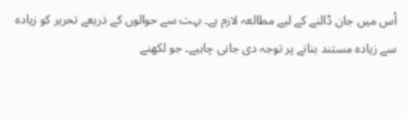اُس میں جان ڈالنے کے لیے مطالعہ لازم ہے۔ بہت سے حوالوں کے ذریعے تحریر کو زیادہ سے زیادہ مستند بنانے پر توجہ دی جانی چاہیے۔ جو لکھنے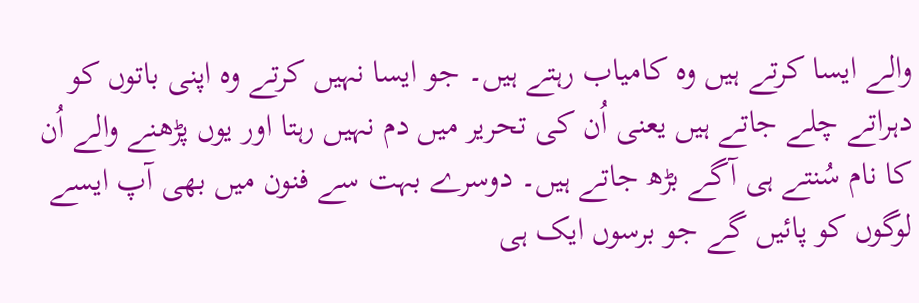والے ایسا کرتے ہیں وہ کامیاب رہتے ہیں۔ جو ایسا نہیں کرتے وہ اپنی باتوں کو دہراتے چلے جاتے ہیں یعنی اُن کی تحریر میں دم نہیں رہتا اور یوں پڑھنے والے اُن کا نام سُنتے ہی آگے بڑھ جاتے ہیں۔ دوسرے بہت سے فنون میں بھی آپ ایسے لوگوں کو پائیں گے جو برسوں ایک ہی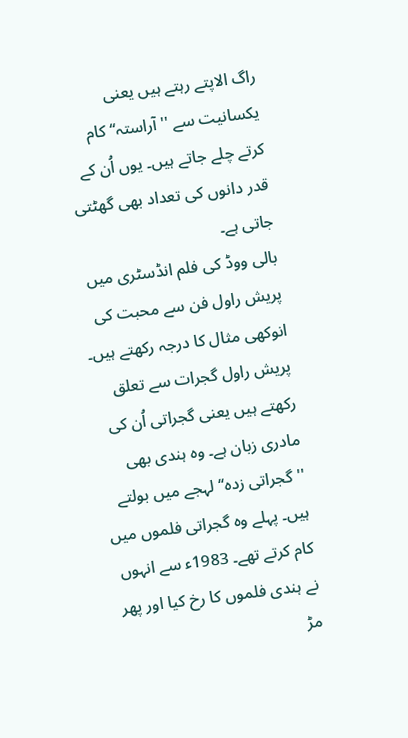راگ الاپتے رہتے ہیں یعنی یکسانیت سے ''آراستہ‘‘ کام کرتے چلے جاتے ہیں۔ یوں اُن کے قدر دانوں کی تعداد بھی گھٹتی جاتی ہے۔
بالی ووڈ کی فلم انڈسٹری میں پریش راول فن سے محبت کی انوکھی مثال کا درجہ رکھتے ہیں۔ پریش راول گجرات سے تعلق رکھتے ہیں یعنی گجراتی اُن کی مادری زبان ہے۔ وہ ہندی بھی ''گجراتی زدہ‘‘ لہجے میں بولتے ہیں۔ پہلے وہ گجراتی فلموں میں کام کرتے تھے۔ 1983ء سے انہوں نے ہندی فلموں کا رخ کیا اور پھر مڑ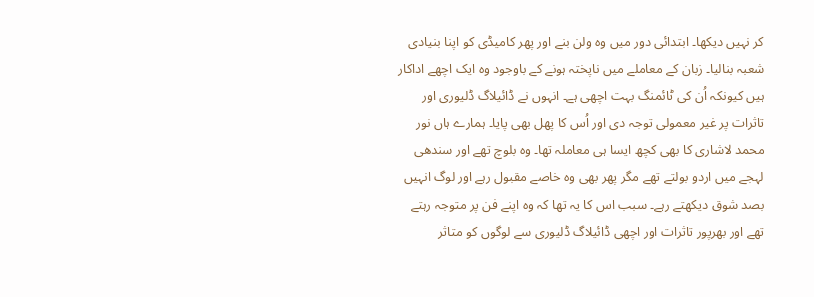کر نہیں دیکھا۔ ابتدائی دور میں وہ ولن بنے اور پھر کامیڈی کو اپنا بنیادی شعبہ بنالیا۔ زبان کے معاملے میں ناپختہ ہونے کے باوجود وہ ایک اچھے اداکار ہیں کیونکہ اُن کی ٹائمنگ بہت اچھی ہے۔ انہوں نے ڈائیلاگ ڈلیوری اور تاثرات پر غیر معمولی توجہ دی اور اُس کا پھل بھی پایا۔ ہمارے ہاں نور محمد لاشاری کا بھی کچھ ایسا ہی معاملہ تھا۔ وہ بلوچ تھے اور سندھی لہجے میں اردو بولتے تھے مگر پھر بھی وہ خاصے مقبول رہے اور لوگ انہیں بصد شوق دیکھتے رہے۔ سبب اس کا یہ تھا کہ وہ اپنے فن پر متوجہ رہتے تھے اور بھرپور تاثرات اور اچھی ڈائیلاگ ڈلیوری سے لوگوں کو متاثر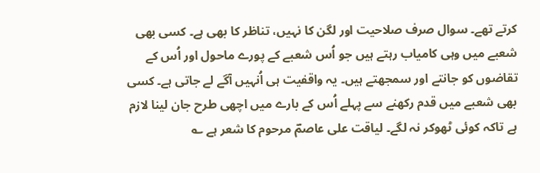کرتے تھے۔ سوال صرف صلاحیت اور لگن کا نہیں، تناظر کا بھی ہے۔ کسی بھی شعبے میں وہی کامیاب رہتے ہیں جو اُس شعبے کے پورے ماحول اور اُس کے تقاضوں کو جانتے اور سمجھتے ہیں۔ یہ واقفیت ہی اُنہیں آگے لے جاتی ہے۔ کسی بھی شعبے میں قدم رکھنے سے پہلے اُس کے بارے میں اچھی طرح جان لینا لازم ہے تاکہ کوئی ٹھوکر نہ لگے۔ لیاقت علی عاصمؔ مرحوم کا شعر ہے ؎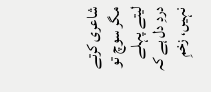شاعری کرتے مگر سوچ تو لیتے پہلے
دردِ دل ہے کہ نہیں، زخمِ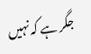جگر ہے کہ نہیں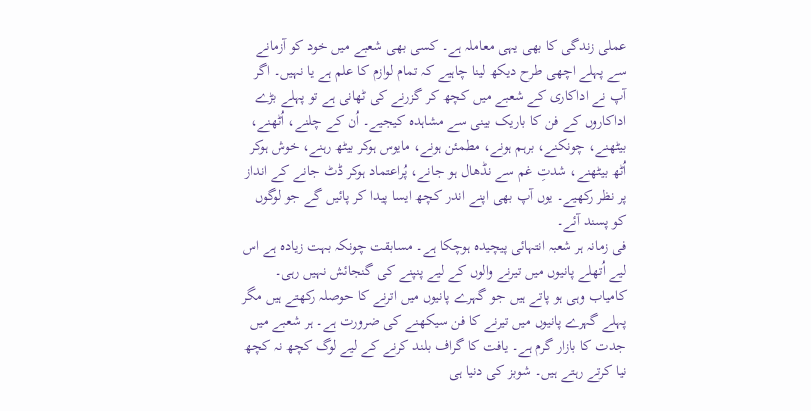عملی زندگی کا بھی یہی معاملہ ہے۔ کسی بھی شعبے میں خود کو آزمانے سے پہلے اچھی طرح دیکھ لینا چاہیے کہ تمام لوازم کا علم ہے یا نہیں۔ اگر آپ نے اداکاری کے شعبے میں کچھ کر گزرنے کی ٹھانی ہے تو پہلے بڑے اداکاروں کے فن کا باریک بینی سے مشاہدہ کیجیے۔ اُن کے چلنے، اُٹھنے، بیٹھنے، چونکنے، برہم ہونے، مطمئن ہونے، مایوس ہوکر بیٹھ رہنے، خوش ہوکر اُٹھ بیٹھنے، شدتِ غم سے نڈھال ہو جانے، پُراعتماد ہوکر ڈٹ جانے کے انداز پر نظر رکھیے۔ یوں آپ بھی اپنے اندر کچھ ایسا پیدا کر پائیں گے جو لوگوں کو پسند آئے۔
فی زمانہ ہر شعبہ انتہائی پیچیدہ ہوچکا ہے۔ مسابقت چونکہ بہت زیادہ ہے اس لیے اُتھلے پانیوں میں تیرنے والوں کے لیے پنپنے کی گنجائش نہیں رہی۔ کامیاب وہی ہو پاتے ہیں جو گہرے پانیوں میں اترنے کا حوصلہ رکھتے ہیں مگر پہلے گہرے پانیوں میں تیرنے کا فن سیکھنے کی ضرورت ہے۔ ہر شعبے میں جدت کا بازار گرم ہے۔ یافت کا گراف بلند کرنے کے لیے لوگ کچھ نہ کچھ نیا کرتے رہتے ہیں۔ شوبز کی دنیا ہی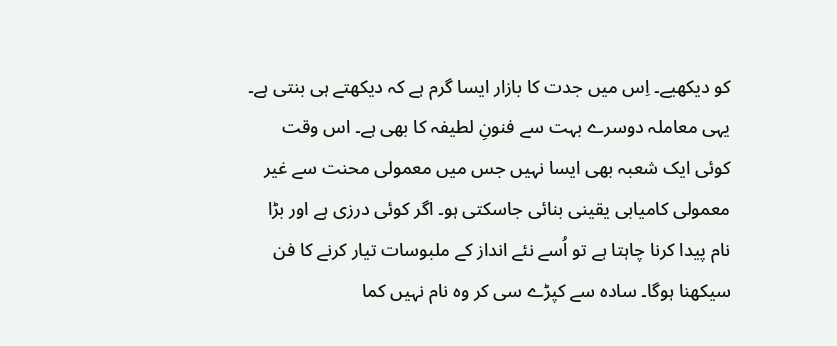کو دیکھیے۔ اِس میں جدت کا بازار ایسا گرم ہے کہ دیکھتے ہی بنتی ہے۔ یہی معاملہ دوسرے بہت سے فنونِ لطیفہ کا بھی ہے۔ اس وقت کوئی ایک شعبہ بھی ایسا نہیں جس میں معمولی محنت سے غیر معمولی کامیابی یقینی بنائی جاسکتی ہو۔ اگر کوئی درزی ہے اور بڑا نام پیدا کرنا چاہتا ہے تو اُسے نئے انداز کے ملبوسات تیار کرنے کا فن سیکھنا ہوگا۔ سادہ سے کپڑے سی کر وہ نام نہیں کما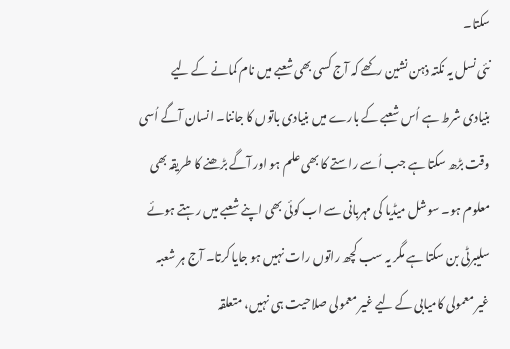سکتا۔
نئی نسل یہ نکتہ ذہن نشین رکھے کہ آج کسی بھی شعبے میں نام کمانے کے لیے بنیادی شرط ہے اُس شعبے کے بارے میں بنیادی باتوں کا جاننا۔ انسان آگے اُسی وقت بڑھ سکتا ہے جب اُسے راستے کا بھی علم ہو اور آگے بڑھنے کا طریقہ بھی معلوم ہو۔ سوشل میڈیا کی مہربانی سے اب کوئی بھی اپنے شعبے میں رہتے ہوئے سلیبرٹی بن سکتا ہے مگر یہ سب کچھ راتوں رات نہیں ہو جایا کرتا۔ آج ہر شعبہ غیر معمولی کامیابی کے لیے غیر معمولی صلاحیت ہی نہیں، متعلقہ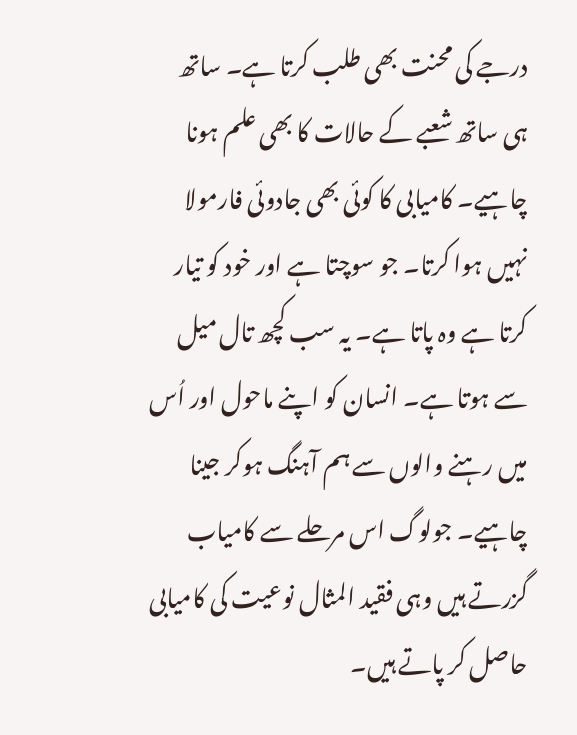درجے کی محنت بھی طلب کرتا ہے۔ ساتھ ہی ساتھ شعبے کے حالات کا بھی علم ہونا چاہیے۔ کامیابی کا کوئی بھی جادوئی فارمولا نہیں ہوا کرتا۔ جو سوچتا ہے اور خود کو تیار کرتا ہے وہ پاتا ہے۔ یہ سب کچھ تال میل سے ہوتا ہے۔ انسان کو اپنے ماحول اور اُس میں رہنے والوں سے ہم آہنگ ہوکر جینا چاہیے۔ جولوگ اس مرحلے سے کامیاب گزرتے ہیں وہی فقید المثال نوعیت کی کامیابی حاصل کر پاتے ہیں۔